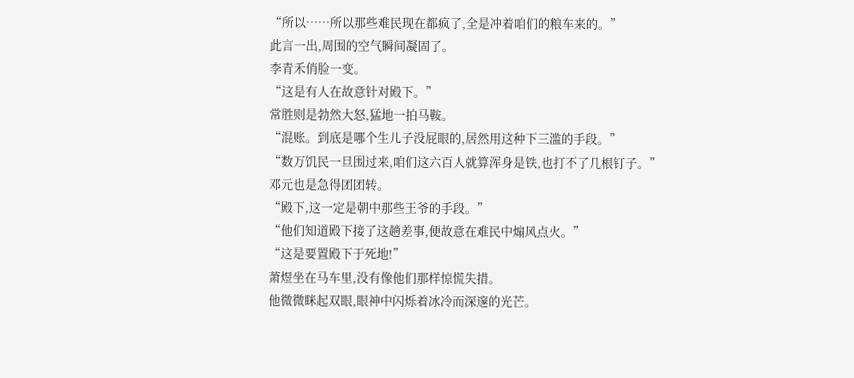“所以……所以那些难民现在都疯了,全是冲着咱们的粮车来的。”
此言一出,周围的空气瞬间凝固了。
李青禾俏脸一变。
“这是有人在故意针对殿下。”
常胜则是勃然大怒,猛地一拍马鞍。
“混账。到底是哪个生儿子没屁眼的,居然用这种下三滥的手段。”
“数万饥民一旦围过来,咱们这六百人就算浑身是铁,也打不了几根钉子。”
邓元也是急得团团转。
“殿下,这一定是朝中那些王爷的手段。”
“他们知道殿下接了这趟差事,便故意在难民中煽风点火。”
“这是要置殿下于死地!”
萧煜坐在马车里,没有像他们那样惊慌失措。
他微微眯起双眼,眼神中闪烁着冰冷而深邃的光芒。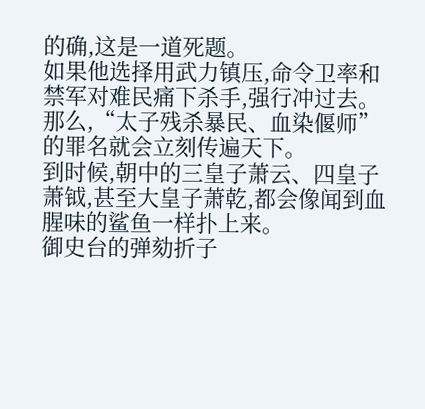的确,这是一道死题。
如果他选择用武力镇压,命令卫率和禁军对难民痛下杀手,强行冲过去。
那么,“太子残杀暴民、血染偃师”的罪名就会立刻传遍天下。
到时候,朝中的三皇子萧云、四皇子萧钺,甚至大皇子萧乾,都会像闻到血腥味的鲨鱼一样扑上来。
御史台的弹劾折子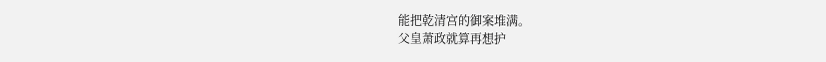能把乾清宫的御案堆满。
父皇萧政就算再想护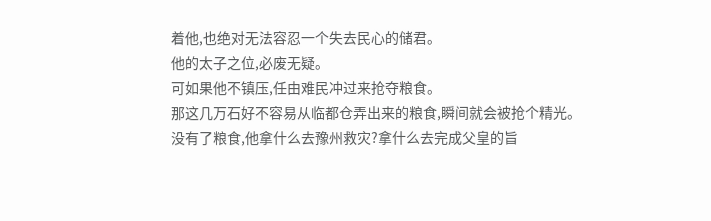着他,也绝对无法容忍一个失去民心的储君。
他的太子之位,必废无疑。
可如果他不镇压,任由难民冲过来抢夺粮食。
那这几万石好不容易从临都仓弄出来的粮食,瞬间就会被抢个精光。
没有了粮食,他拿什么去豫州救灾?拿什么去完成父皇的旨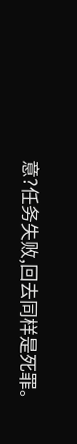意?任务失败,回去同样是死罪。